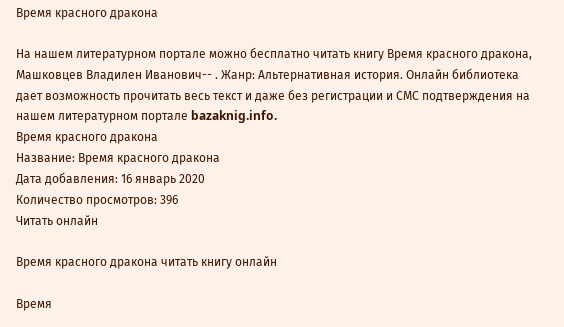Время красного дракона

На нашем литературном портале можно бесплатно читать книгу Время красного дракона, Машковцев Владилен Иванович-- . Жанр: Альтернативная история. Онлайн библиотека дает возможность прочитать весь текст и даже без регистрации и СМС подтверждения на нашем литературном портале bazaknig.info.
Время красного дракона
Название: Время красного дракона
Дата добавления: 16 январь 2020
Количество просмотров: 396
Читать онлайн

Время красного дракона читать книгу онлайн

Время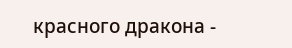красного дракона -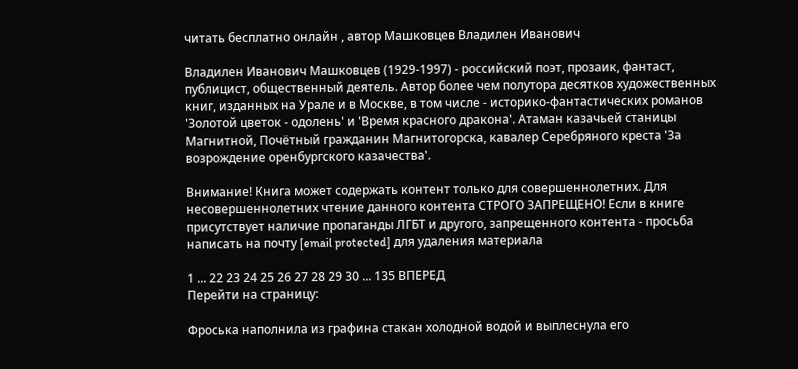читать бесплатно онлайн , автор Машковцев Владилен Иванович

Владилен Иванович Машковцев (1929-1997) - российский поэт, прозаик, фантаст, публицист, общественный деятель. Автор более чем полутора десятков художественных книг, изданных на Урале и в Москве, в том числе - историко-фантастических романов 'Золотой цветок - одолень' и 'Время красного дракона'. Атаман казачьей станицы Магнитной, Почётный гражданин Магнитогорска, кавалер Серебряного креста 'За возрождение оренбургского казачества'.

Внимание! Книга может содержать контент только для совершеннолетних. Для несовершеннолетних чтение данного контента СТРОГО ЗАПРЕЩЕНО! Если в книге присутствует наличие пропаганды ЛГБТ и другого, запрещенного контента - просьба написать на почту [email protected] для удаления материала

1 ... 22 23 24 25 26 27 28 29 30 ... 135 ВПЕРЕД
Перейти на страницу:

Фроська наполнила из графина стакан холодной водой и выплеснула его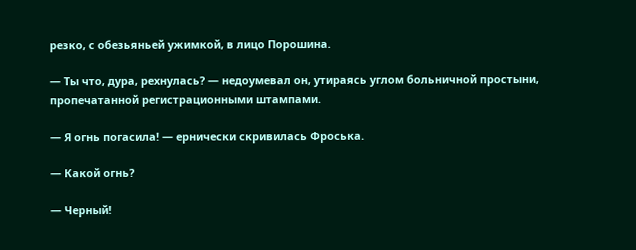резко, с обезьяньей ужимкой, в лицо Порошина.

— Ты что, дура, рехнулась? — недоумевал он, утираясь углом больничной простыни, пропечатанной регистрационными штампами.

— Я огнь погасила! — ернически скривилась Фроська.

— Какой огнь?

— Черный!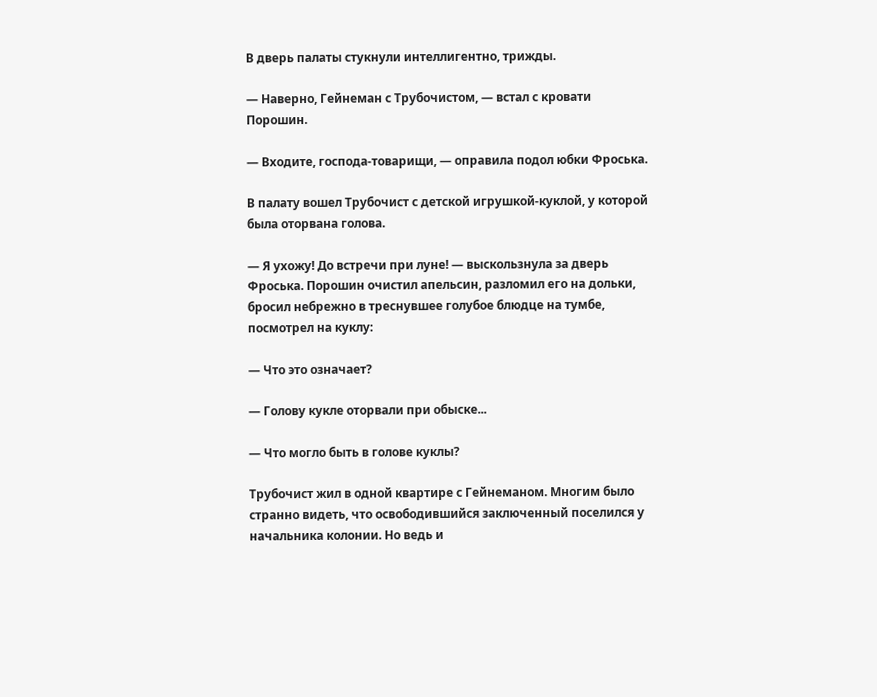В дверь палаты стукнули интеллигентно, трижды.

— Наверно, Гейнеман с Трубочистом, — встал с кровати Порошин.

— Входите, господа-товарищи, — оправила подол юбки Фроська.

В палату вошел Трубочист с детской игрушкой-куклой, у которой была оторвана голова.

— Я ухожу! До встречи при луне! — выскользнула за дверь Фроська. Порошин очистил апельсин, разломил его на дольки, бросил небрежно в треснувшее голубое блюдце на тумбе, посмотрел на куклу:

— Что это означает?

— Голову кукле оторвали при обыске...

— Что могло быть в голове куклы?

Трубочист жил в одной квартире с Гейнеманом. Многим было странно видеть, что освободившийся заключенный поселился у начальника колонии. Но ведь и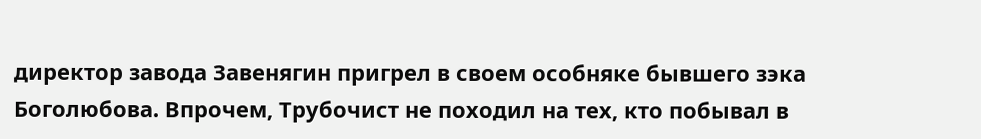директор завода Завенягин пригрел в своем особняке бывшего зэка Боголюбова. Впрочем, Трубочист не походил на тех, кто побывал в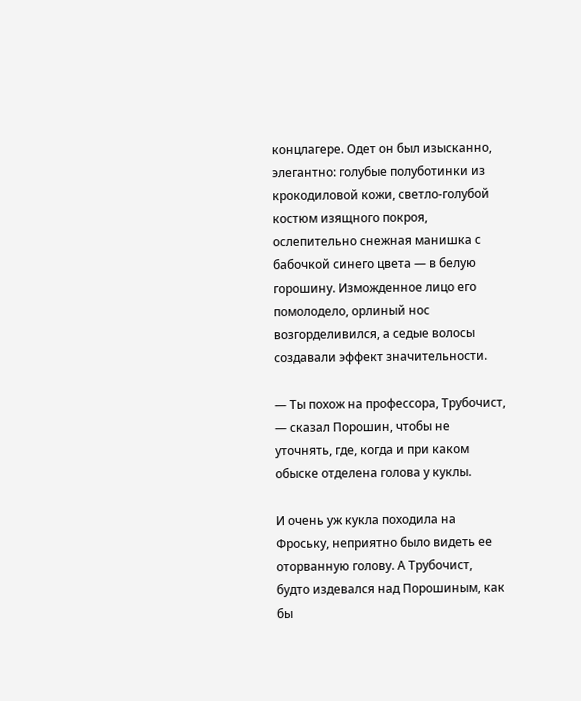концлагере. Одет он был изысканно, элегантно: голубые полуботинки из крокодиловой кожи, светло-голубой костюм изящного покроя, ослепительно снежная манишка с бабочкой синего цвета — в белую горошину. Изможденное лицо его помолодело, орлиный нос возгорделивился, а седые волосы создавали эффект значительности.

— Ты похож на профессора, Трубочист, — сказал Порошин, чтобы не уточнять, где, когда и при каком обыске отделена голова у куклы.

И очень уж кукла походила на Фроську, неприятно было видеть ее оторванную голову. А Трубочист, будто издевался над Порошиным, как бы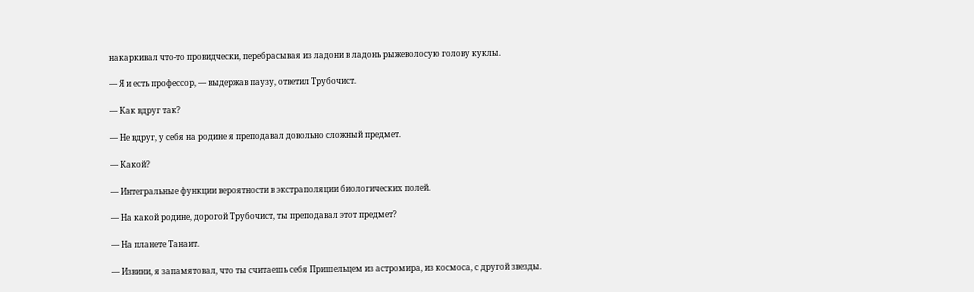накаркивал что-то провидчески, перебрасывая из ладони в ладонь рыжеволосую голову куклы.

— Я и есть профессор, — выдержав паузу, ответил Трубочист.

— Как вдруг так?

— Не вдруг, у себя на родине я преподавал довольно сложный предмет.

— Какой?

— Интегральные функции вероятности в экстраполяции биологических полей.

— На какой родине, дорогой Трубочист, ты преподавал этот предмет?

— На планете Танаит.

— Извини, я запамятовал, что ты считаешь себя Пришельцем из астромира, из космоса, с другой звезды.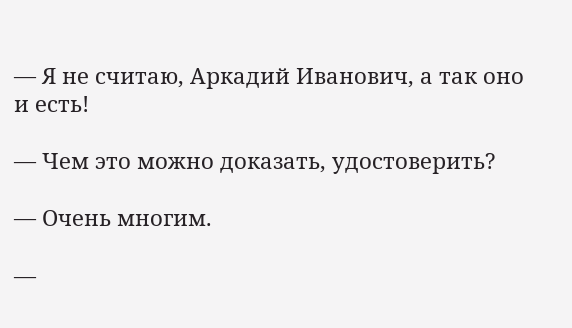— Я не считаю, Аркадий Иванович, а так оно и есть!

— Чем это можно доказать, удостоверить?

— Очень многим.

—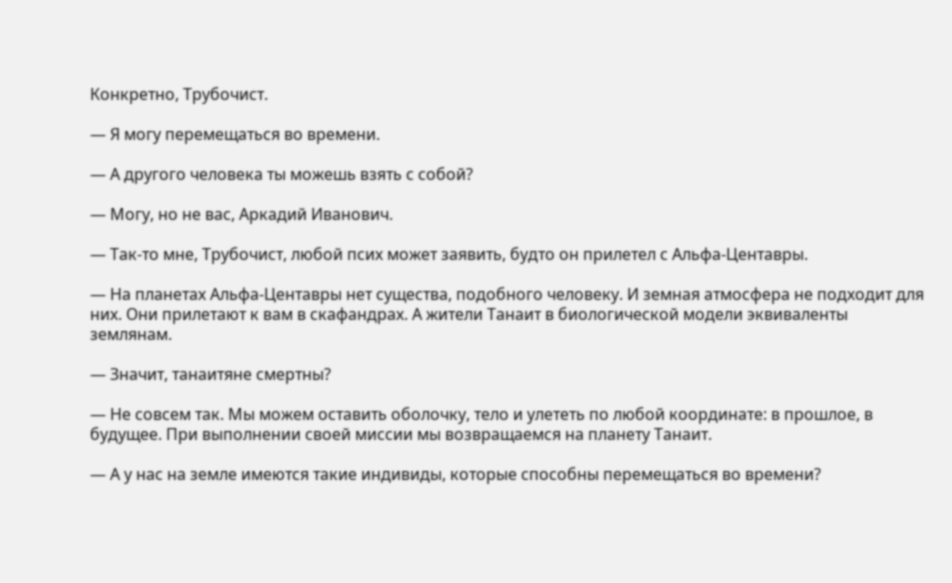Конкретно, Трубочист.

— Я могу перемещаться во времени.

— А другого человека ты можешь взять с собой?

— Могу, но не вас, Аркадий Иванович.

— Так-то мне, Трубочист, любой псих может заявить, будто он прилетел с Альфа-Центавры.

— На планетах Альфа-Центавры нет существа, подобного человеку. И земная атмосфера не подходит для них. Они прилетают к вам в скафандрах. А жители Танаит в биологической модели эквиваленты землянам.

— Значит, танаитяне смертны?

— Не совсем так. Мы можем оставить оболочку, тело и улететь по любой координате: в прошлое, в будущее. При выполнении своей миссии мы возвращаемся на планету Танаит.

— А у нас на земле имеются такие индивиды, которые способны перемещаться во времени?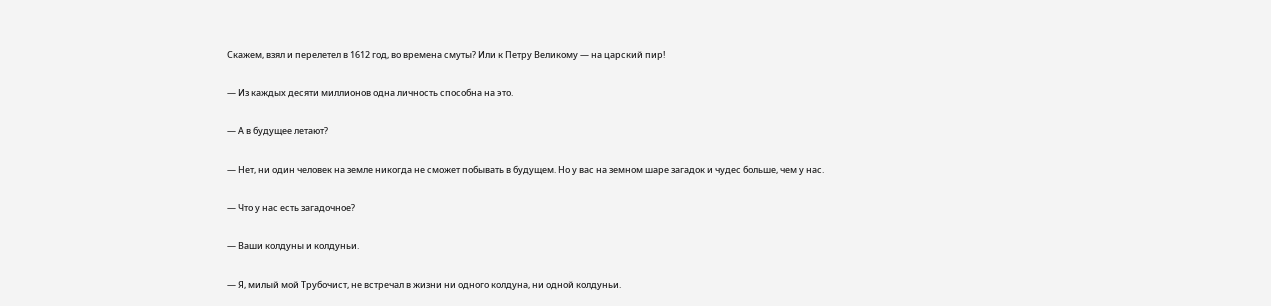Скажем, взял и перелетел в 1612 год, во времена смуты? Или к Петру Великому — на царский пир!

— Из каждых десяти миллионов одна личность способна на это.

— А в будущее летают?

— Нет, ни один человек на земле никогда не сможет побывать в будущем. Но у вас на земном шаре загадок и чудес больше, чем у нас.

— Что у нас есть загадочное?

— Ваши колдуны и колдуньи.

— Я, милый мой Трубочист, не встречал в жизни ни одного колдуна, ни одной колдуньи.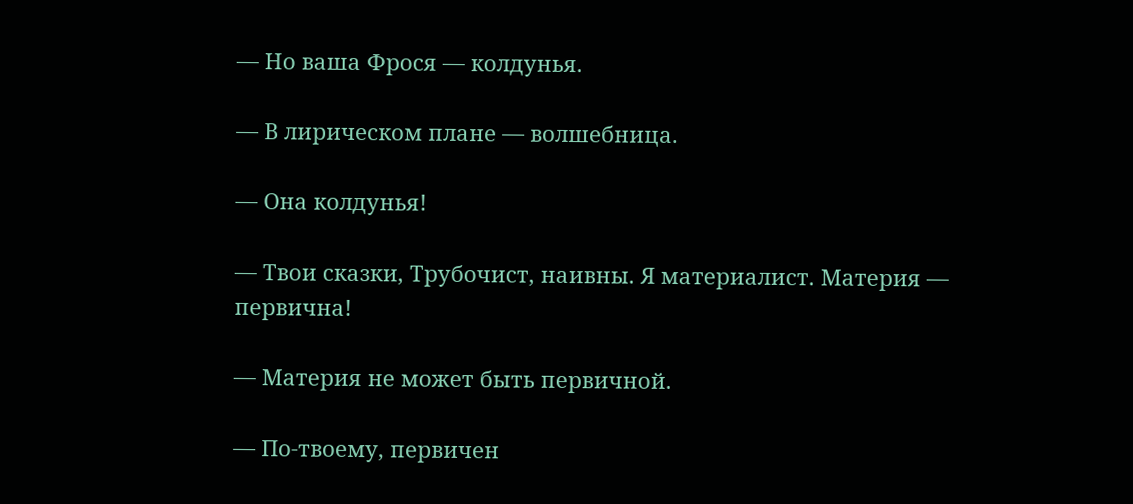— Но ваша Фрося — колдунья.

— В лирическом плане — волшебница.

— Она колдунья!

— Твои сказки, Трубочист, наивны. Я материалист. Материя — первична!

— Материя не может быть первичной.

— По-твоему, первичен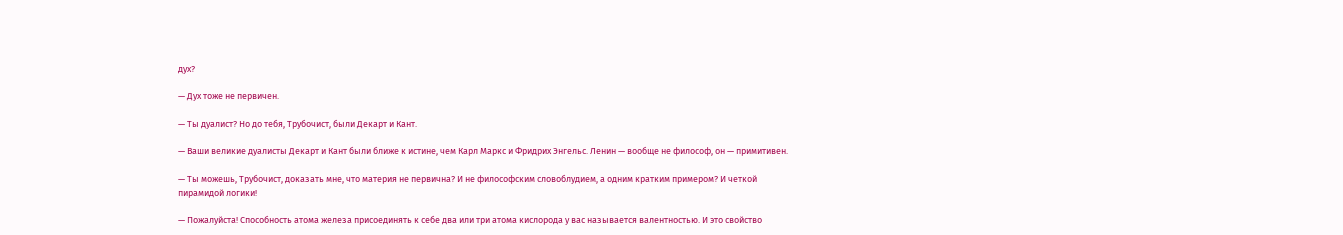дух?

— Дух тоже не первичен.

— Ты дуалист? Но до тебя, Трубочист, были Декарт и Кант.

— Ваши великие дуалисты Декарт и Кант были ближе к истине, чем Карл Маркс и Фридрих Энгельс. Ленин — вообще не философ, он — примитивен.

— Ты можешь, Трубочист, доказать мне, что материя не первична? И не философским словоблудием, а одним кратким примером? И четкой пирамидой логики!

— Пожалуйста! Способность атома железа присоединять к себе два или три атома кислорода у вас называется валентностью. И это свойство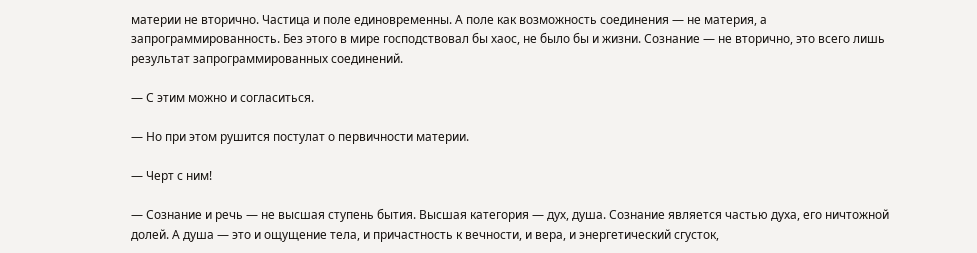материи не вторично. Частица и поле единовременны. А поле как возможность соединения — не материя, а запрограммированность. Без этого в мире господствовал бы хаос, не было бы и жизни. Сознание — не вторично, это всего лишь результат запрограммированных соединений.

— С этим можно и согласиться.

— Но при этом рушится постулат о первичности материи.

— Черт с ним!

— Сознание и речь — не высшая ступень бытия. Высшая категория — дух, душа. Сознание является частью духа, его ничтожной долей. А душа — это и ощущение тела, и причастность к вечности, и вера, и энергетический сгусток,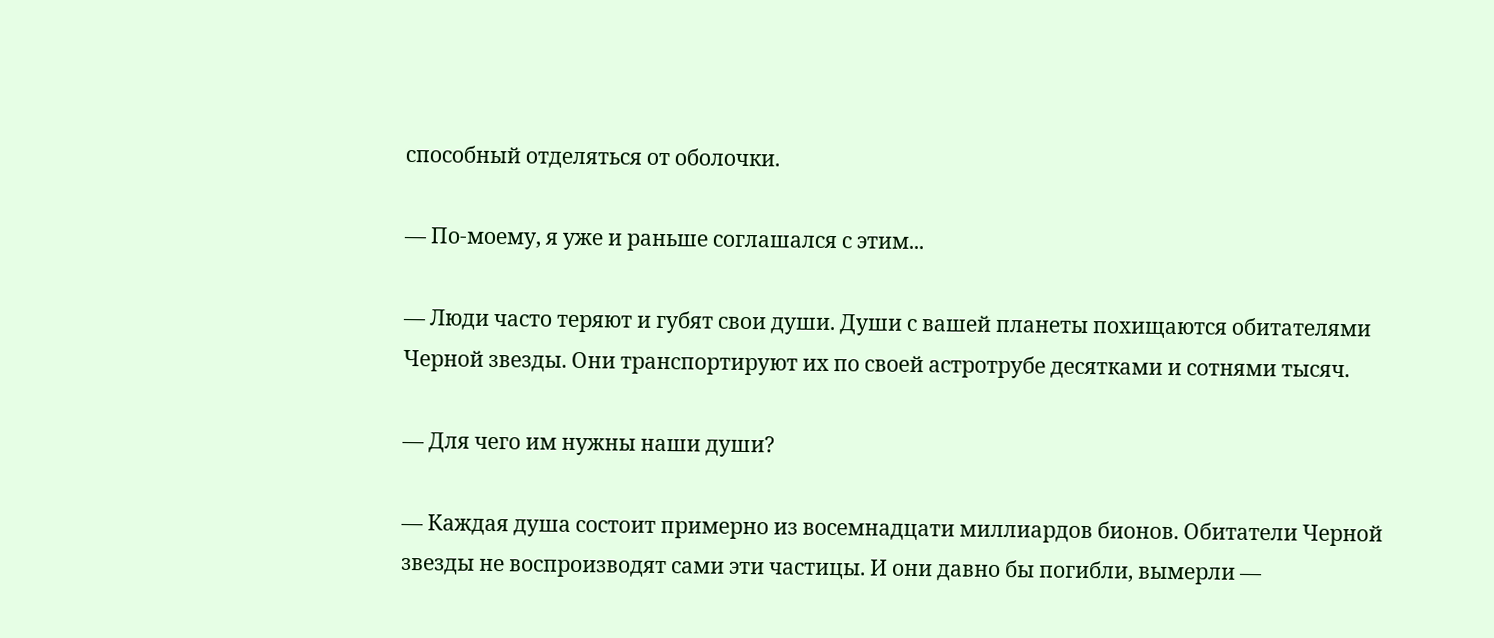способный отделяться от оболочки.

— По-моему, я уже и раньше соглашался с этим...

— Люди часто теряют и губят свои души. Души с вашей планеты похищаются обитателями Черной звезды. Они транспортируют их по своей астротрубе десятками и сотнями тысяч.

— Для чего им нужны наши души?

— Каждая душа состоит примерно из восемнадцати миллиардов бионов. Обитатели Черной звезды не воспроизводят сами эти частицы. И они давно бы погибли, вымерли —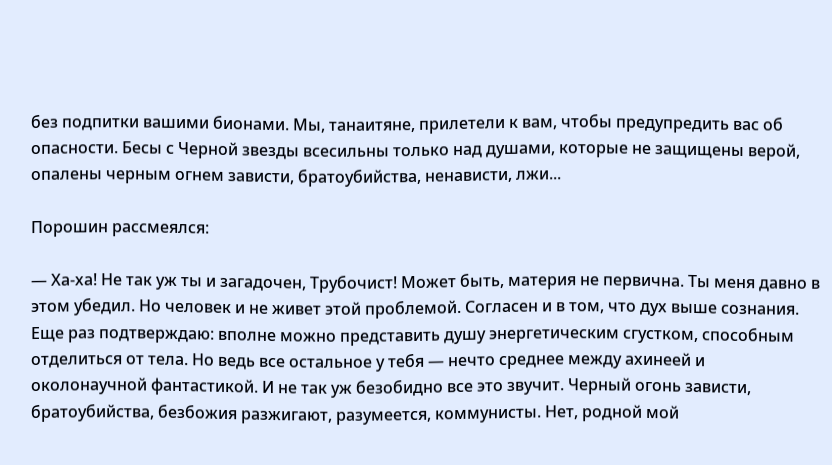без подпитки вашими бионами. Мы, танаитяне, прилетели к вам, чтобы предупредить вас об опасности. Бесы с Черной звезды всесильны только над душами, которые не защищены верой, опалены черным огнем зависти, братоубийства, ненависти, лжи...

Порошин рассмеялся:

— Ха-ха! Не так уж ты и загадочен, Трубочист! Может быть, материя не первична. Ты меня давно в этом убедил. Но человек и не живет этой проблемой. Согласен и в том, что дух выше сознания. Еще раз подтверждаю: вполне можно представить душу энергетическим сгустком, способным отделиться от тела. Но ведь все остальное у тебя — нечто среднее между ахинеей и околонаучной фантастикой. И не так уж безобидно все это звучит. Черный огонь зависти, братоубийства, безбожия разжигают, разумеется, коммунисты. Нет, родной мой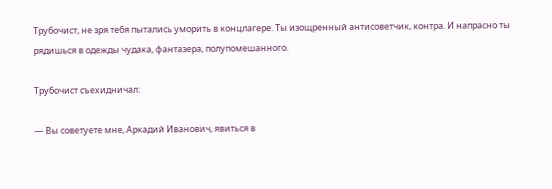Трубочист, не зря тебя пытались уморить в концлагере. Ты изощренный антисоветчик, контра. И напрасно ты рядишься в одежды чудака, фантазера, полупомешанного.

Трубочист съехидничал:

— Вы советуете мне, Аркадий Иванович, явиться в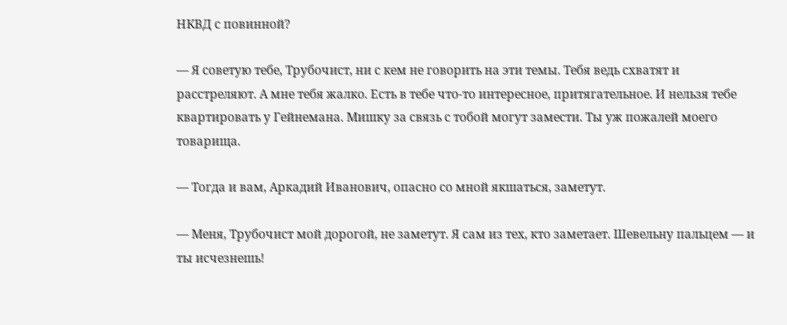НКВД с повинной?

— Я советую тебе, Трубочист, ни с кем не говорить на эти темы. Тебя ведь схватят и расстреляют. А мне тебя жалко. Есть в тебе что-то интересное, притягательное. И нельзя тебе квартировать у Гейнемана. Мишку за связь с тобой могут замести. Ты уж пожалей моего товарища.

— Тогда и вам, Аркадий Иванович, опасно со мной якшаться, заметут.

— Меня, Трубочист мой дорогой, не заметут. Я сам из тех, кто заметает. Шевельну пальцем — и ты исчезнешь!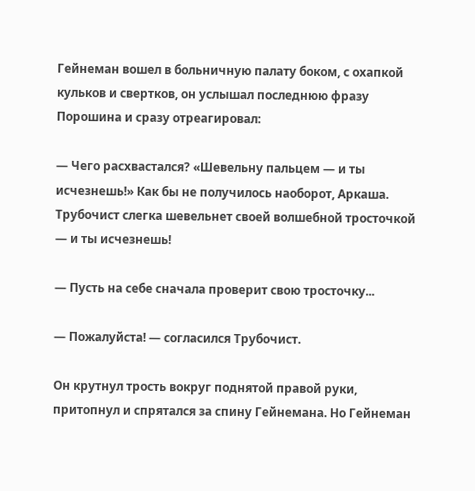Гейнеман вошел в больничную палату боком, с охапкой кульков и свертков, он услышал последнюю фразу Порошина и сразу отреагировал:

— Чего расхвастался? «Шевельну пальцем — и ты исчезнешь!» Как бы не получилось наоборот, Аркаша. Трубочист слегка шевельнет своей волшебной тросточкой — и ты исчезнешь!

— Пусть на себе сначала проверит свою тросточку...

— Пожалуйста! — согласился Трубочист.

Он крутнул трость вокруг поднятой правой руки, притопнул и спрятался за спину Гейнемана. Но Гейнеман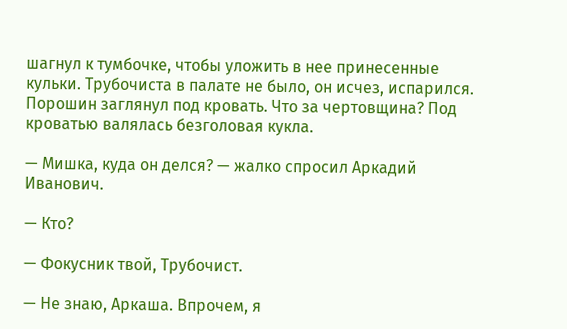шагнул к тумбочке, чтобы уложить в нее принесенные кульки. Трубочиста в палате не было, он исчез, испарился. Порошин заглянул под кровать. Что за чертовщина? Под кроватью валялась безголовая кукла.

— Мишка, куда он делся? — жалко спросил Аркадий Иванович.

— Кто?

— Фокусник твой, Трубочист.

— Не знаю, Аркаша. Впрочем, я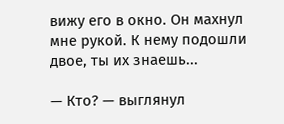вижу его в окно. Он махнул мне рукой. К нему подошли двое, ты их знаешь...

— Кто? — выглянул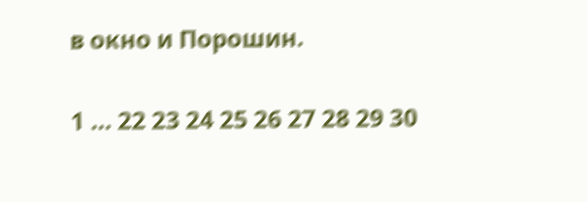в окно и Порошин.

1 ... 22 23 24 25 26 27 28 29 30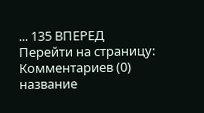... 135 ВПЕРЕД
Перейти на страницу:
Комментариев (0)
название